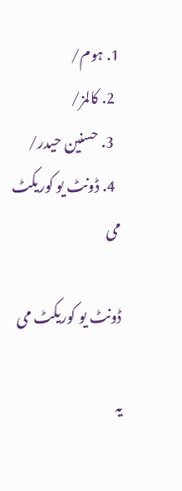1. ہوم/
  2. کالمز/
  3. حسنین حیدر/
  4. ڈونٹ یو کوریکٹ می

ڈونٹ یو کوریکٹ می

یہ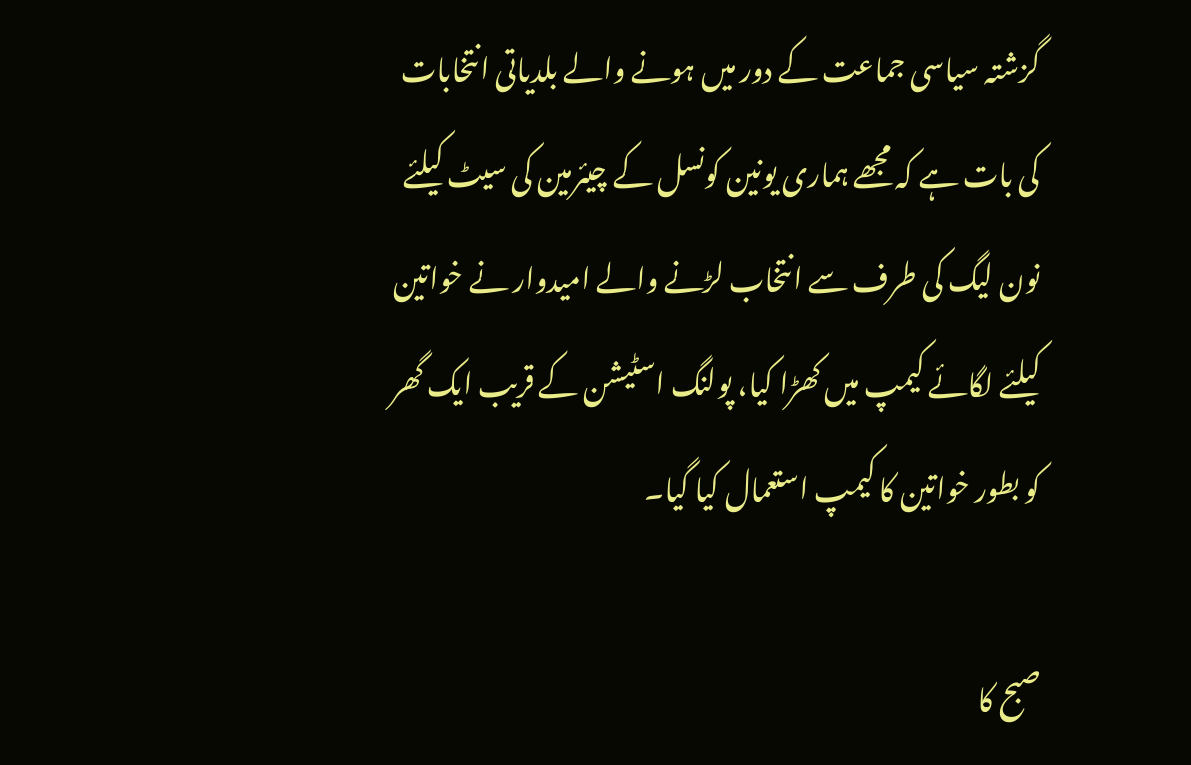گزشتہ سیاسی جماعت کے دور میں ہونے والے بلدیاتی انتخابات کی بات ہے کہ مجھے ہماری یونین کونسل کے چیئرمین کی سیٹ کیلئے نون لیگ کی طرف سے انتخاب لڑنے والے امیدوار نے خواتین کیلئے لگائے کیمپ میں کھڑا کیا، پولنگ اسٹیشن کے قریب ایک گھر کو بطور خواتین کا کیمپ استعمال کیا گیا۔

صبح کا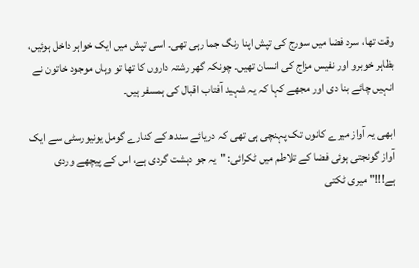وقت تھا، سرد فضا میں سورج کی تپش اپنا رنگ جما رہی تھی۔ اسی تپش میں ایک خواہر داخل ہوئیں، بظاہر خوبرو اور نفیس مزاج کی انسان تھیں۔ چونکہ گھر رشتہ داروں کا تھا تو وہاں موجود خاتون نے انہیں چائے بنا دی اور مجھے کہا کہ یہ شہید آفتاب اقبال کی ہمسفر ہیں۔

ابھی یہ آواز میرے کانوں تک پہنچی ہی تھی کہ دریائے سندھ کے کنارے گومل یونیورسٹی سے ایک آواز گونجتی ہوئی فضا کے تلاطم میں ٹکرائی: "یہ جو دہشت گردی ہے، اس کے پیچھے وردی ہے!!!" میری ٹکتی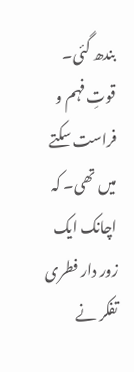بندھ گئی۔ قوتِ فہم و فراست سکتے میں تھی۔ کہ اچانک ایک زور دار فطری تفکر نے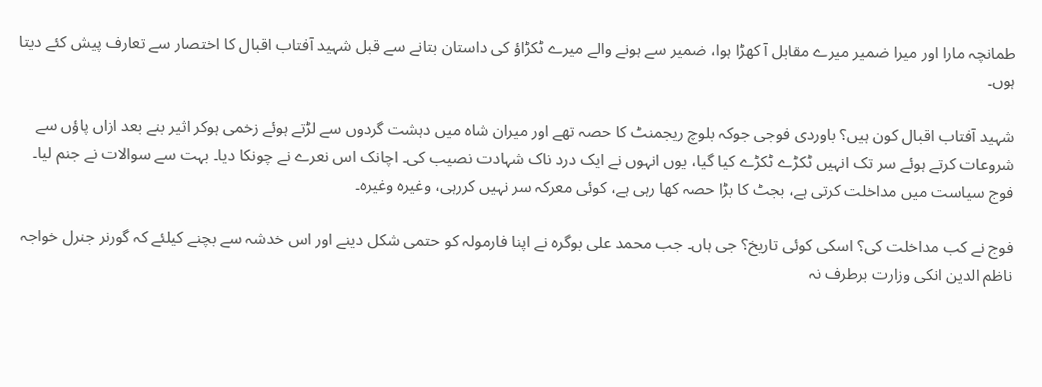طمانچہ مارا اور میرا ضمیر میرے مقابل آ کھڑا ہوا، ضمیر سے ہونے والے میرے ٹکڑاؤ کی داستان بتانے سے قبل شہید آفتاب اقبال کا اختصار سے تعارف پیش کئے دیتا ہوں۔

شہید آفتاب اقبال کون ہیں؟ باوردی فوجی جوکہ بلوچ ریجمنٹ کا حصہ تھے اور میران شاہ میں دہشت گردوں سے لڑتے ہوئے زخمی ہوکر اثیر بنے بعد ازاں پاؤں سے شروعات کرتے ہوئے سر تک انہیں ٹکڑے ٹکڑے کیا گیا، یوں انہوں نے ایک درد ناک شہادت نصیب کی۔ اچانک اس نعرے نے چونکا دیا۔ بہت سے سوالات نے جنم لیا۔ فوج سیاست میں مداخلت کرتی ہے، بجٹ کا بڑا حصہ کھا رہی ہے، کوئی معرکہ سر نہیں کررہی، وغیرہ وغیرہ۔

فوج نے کب مداخلت کی؟ اسکی کوئی تاریخ؟ جی ہاں۔ جب محمد علی بوگرہ نے اپنا فارمولہ کو حتمی شکل دینے اور اس خدشہ سے بچنے کیلئے کہ گورنر جنرل خواجہ ناظم الدین انکی وزارت برطرف نہ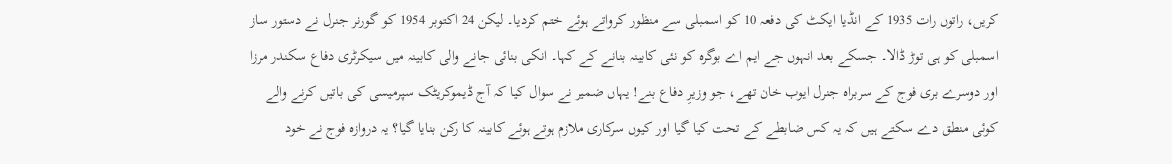کریں، راتوں رات 1935 کے انڈیا ایکٹ کی دفعہ 10 کو اسمبلی سے منظور کرواتے ہوئے ختم کردیا۔ لیکن 24 اکتوبر 1954 کو گورنر جنرل نے دستور ساز اسمبلی کو ہی توڑ ڈالا۔ جسکے بعد انہوں جے ایم اے بوگرہ کو نئی کابینہ بنانے کے کہا۔ انکی بنائی جانے والی کابینہ میں سیکرٹری دفاع سکندر مرزا اور دوسرے بری فوج کے سربراہ جنرل ایوب خان تھے، جو وزیرِ دفاع بنے! یہاں ضمیر نے سوال کیا کہ آج ڈیموکریٹک سپرمیسی کی باتیں کرنے والے کوئی منطق دے سکتے ہیں کہ یہ کس ضابطے کے تحت کیا گیا اور کیوں سرکاری ملازم ہوتے ہوئے کابینہ کا رکن بنایا گیا؟ یہ دروازہ فوج نے خود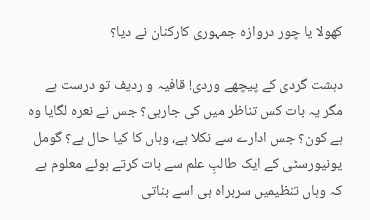کھولا یا چور دروازہ جمہوری کارکنان نے دیا؟

دہشت گردی کے پیچھے وردی! قافیہ و ردیف تو درست ہے مگر یہ بات کس تناظر میں کی جارہی؟ جس نے نعرہ لگایا وہ ہے کون؟ جس ادارے سے نکلا ہے، وہاں کا کیا حال ہے؟ گومل یونیورسٹی کے ایک طالبِ علم سے بات کرتے ہوئے معلوم ہے کہ وہاں تنظیمیں سربراہ ہی اسے بناتی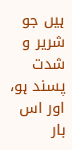ہیں جو شریر و شدت پسند ہو، اور اس بار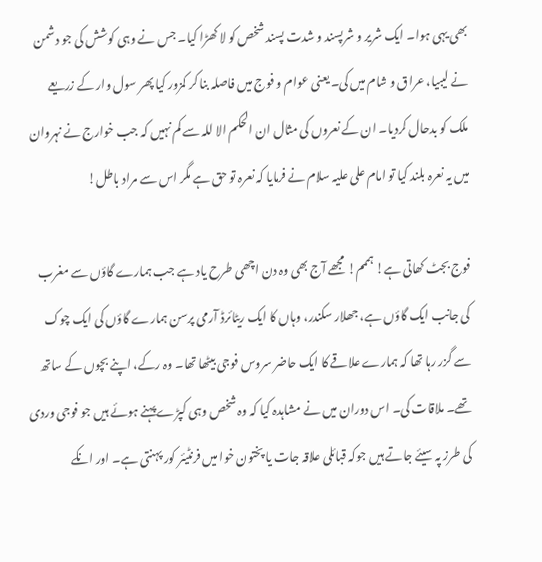بھی یہی ہوا۔ ایک شریر و شرپسند و شدت پسند شخص کو لا کھڑا کیا۔ جس نے وہی کوشش کی جو دشمن نے لیبیا، عراق و شام میں کی۔ یعنی عوام و فوج میں فاصلہ بنا کر کمزور کیا پھر سول وار کے زریعے ملک کو بدحال کردیا۔ ان کے نعروں کی مثال ان الحکم الا للہ سے کم نہیں کہ جب خوارج نے نہروان میں یہ نعرہ بلند کیا تو امام علی علیہ سلام نے فرمایا کہ نعرہ تو حق ہے مگر اس سے مراد باطل!

فوج بجٹ کھاتی ہے! ہممم! مجھے آج بھی وہ دن اچھی طرح یاد ہے جب ہمارے گاؤں سے مغرب کی جانب ایک گاؤں ہے، جھلار سکندر، وہاں کا ایک ریٹائرڈ آرمی پرسن ہمارے گاؤں کی ایک چوک سے گزر رہا تھا کہ ہمارے علاقے کا ایک حاضر سروس فوجی بیٹھا تھا۔ وہ رکے، اپنے بچوں کے ساتھ تھے۔ ملاقات کی۔ اس دوران میں نے مشاہدہ کیا کہ وہ شخص وہی کپڑے پہنے ہوئے ہیں جو فوجی وردی کی طرز پہ سیئے جاتے ہیں جوکہ قبائلی علاقہ جات یا پختون خوا میں فرنٹیئر کور پہنتی ہے۔ اور انکے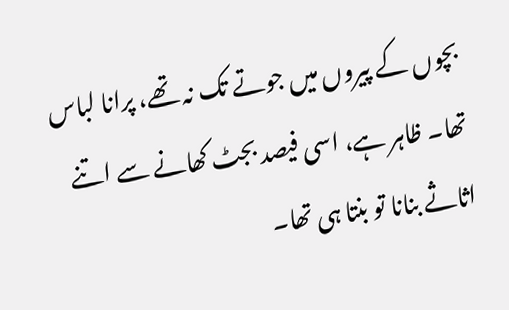بچوں کے پیروں میں جوتے تک نہ تھے، پرانا لباس تھا۔ ظاہر ہے، اسی فیصد بجٹ کھانے سے اتنے اثاثے بنانا تو بنتا ہی تھا۔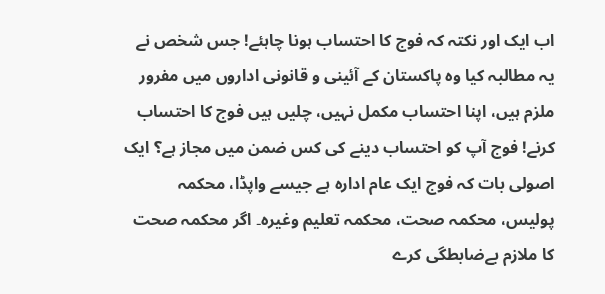اب ایک اور نکتہ کہ فوج کا احتساب ہونا چاہئے! جس شخص نے یہ مطالبہ کیا وہ پاکستان کے آئینی و قانونی اداروں میں مفرور ملزم ہیں، اپنا احتساب مکمل نہیں، چلیں ہیں فوج کا احتساب کرنے! فوج آپ کو احتساب دینے کی کس ضمن میں مجاز ہے؟ ایک اصولی بات کہ فوج ایک عام ادارہ ہے جیسے واپڈا، محکمہ پولیس، محکمہ صحت، محکمہ تعلیم وغیرہ۔ اگر محکمہ صحت کا ملازم بےضابطگی کرے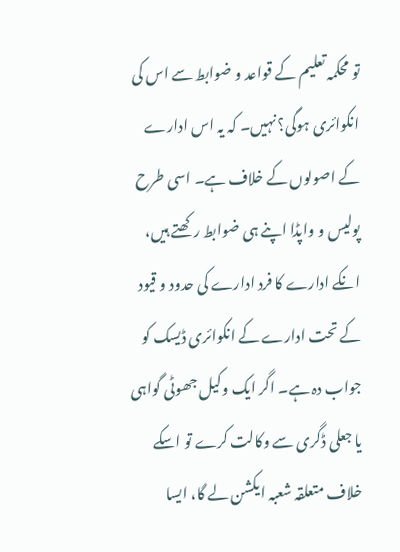تو محکمہ تعلیم کے قواعد و ضوابط سے اس کی انکوائری ہوگی؟ نہیں۔ کہ یہ اس ادارے کے اصولوں کے خلاف ہے۔ اسی طرح پولیس و واپڈا اپنے ہی ضوابط رکھتے ہیں، انکے ادارے کا فرد ادارے کی حدود و قیود کے تحت ادارے کے انکوائری ڈیسک کو جواب دہ ہے۔ اگر ایک وکیل جھوٹی گواہی یا جعلی ڈگری سے وکالت کرے تو اسکے خلاف متعلقہ شعبہ ایکشن لے گا، ایسا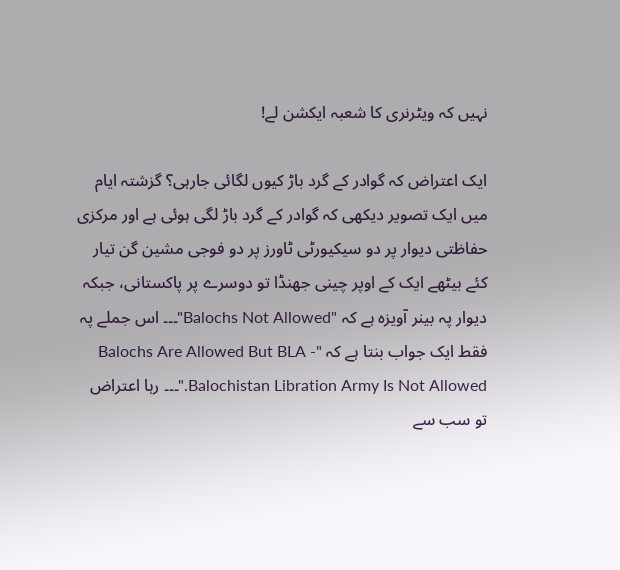نہیں کہ ویٹرنری کا شعبہ ایکشن لے!

ایک اعتراض کہ گوادر کے گرد باڑ کیوں لگائی جارہی؟ گزشتہ ایام میں ایک تصویر دیکھی کہ گوادر کے گرد باڑ لگی ہوئی ہے اور مرکزی حفاظتی دیوار پر دو سیکیورٹی ٹاورز پر دو فوجی مشین گن تیار کئے بیٹھے ایک کے اوپر چینی جھنڈا تو دوسرے پر پاکستانی، جبکہ دیوار پہ بینر آویزہ ہے کہ "Balochs Not Allowed"۔۔۔ اس جملے پہ فقط ایک جواب بنتا ہے کہ "Balochs Are Allowed But BLA - Balochistan Libration Army Is Not Allowed."۔۔۔ رہا اعتراض تو سب سے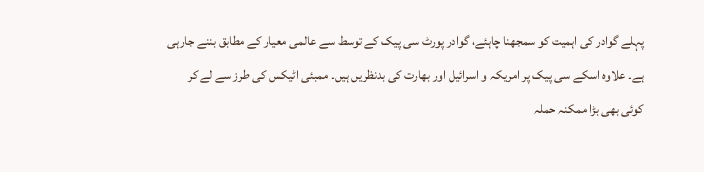پہلے گوادر کی اہمیت کو سمجھنا چاہئے، گوادر پورٹ سی پیک کے توسط سے عالمی معیار کے مطابق بننے جارہی ہے۔ علاوہ اسکے سی پیک پر امریکہ و اسرائیل اور بھارت کی بدنظریں ہیں۔ ممبئی اٹیکس کی طرز سے لے کر کوئی بھی بڑا ممکنہ حملہ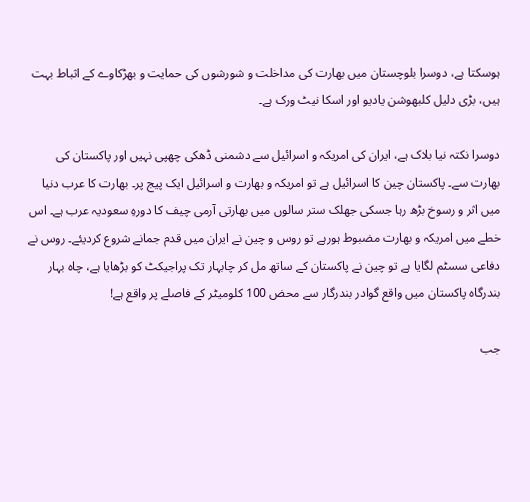ہوسکتا ہے، دوسرا بلوچستان میں بھارت کی مداخلت و شورشوں کی حمایت و بھڑکاوے کے اثباط بہت ہیں، بڑی دلیل کلبھوشن یادیو اور اسکا نیٹ ورک ہے۔

دوسرا نکتہ نیا بلاک ہے، ایران کی امریکہ و اسرائیل سے دشمنی ڈھکی چھپی نہیں اور پاکستان کی بھارت سے۔ پاکستان چین کا اسرائیل ہے تو امریکہ و بھارت و اسرائیل ایک پیج پر۔ بھارت کا عرب دنیا میں اثر و رسوخ بڑھ رہا جسکی جھلک ستر سالوں میں بھارتی آرمی چیف کا دورہِ سعودیہ عرب ہے۔ اس خطے میں امریکہ و بھارت مضبوط ہورہے تو روس و چین نے ایران میں قدم جمانے شروع کردیئے۔ روس نے دفاعی سسٹم لگایا ہے تو چین نے پاکستان کے ساتھ مل کر چابہار تک پراجیکٹ کو بڑھایا ہے، چاہ بہار بندرگاہ پاکستان میں واقع گوادر بندرگار سے محض 100 کلومیٹر کے فاصلے پر واقع ہے!

جب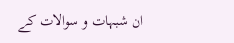ان شبہات و سوالات کے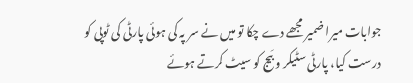جوابات میرا ضمیر مجھے دے چکا تو میں نے سر پہ کی ہوئی پارٹی کی ٹوپی کو درست کیا، پارٹی سٹیکر و بَیج کو سیٹ کرتے ہوئے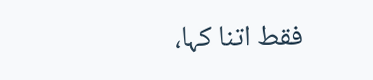فقط اتنا کہا،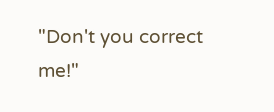"Don't you correct me!"